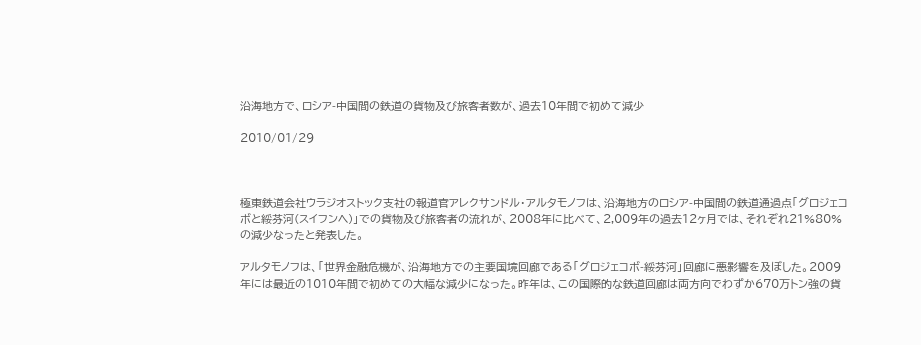沿海地方で、ロシア-中国間の鉄道の貨物及び旅客者数が、過去10年間で初めて減少

2010/01/29



極東鉄道会社ウラジオストック支社の報道官アレクサンドル・アルタモノフは、沿海地方のロシア-中国間の鉄道通過点「グロジェコボと綏芬河(スイフンヘ)」での貨物及び旅客者の流れが、2008年に比べて、2,009年の過去12ヶ月では、それぞれ21%80%の減少なったと発表した。

アルタモノフは、「世界金融危機が、沿海地方での主要国境回廊である「グロジェコボ-綏芬河」回廊に悪影響を及ぼした。2009年には最近の1010年間で初めての大幅な減少になった。昨年は、この国際的な鉄道回廊は両方向でわずか670万トン強の貨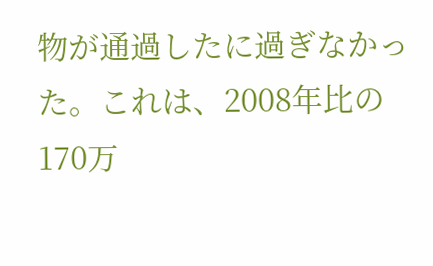物が通過したに過ぎなかった。これは、2008年比の170万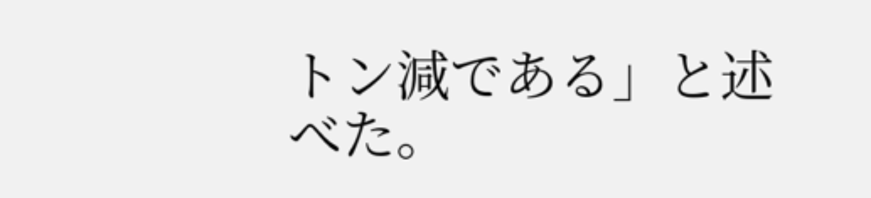トン減である」と述べた。